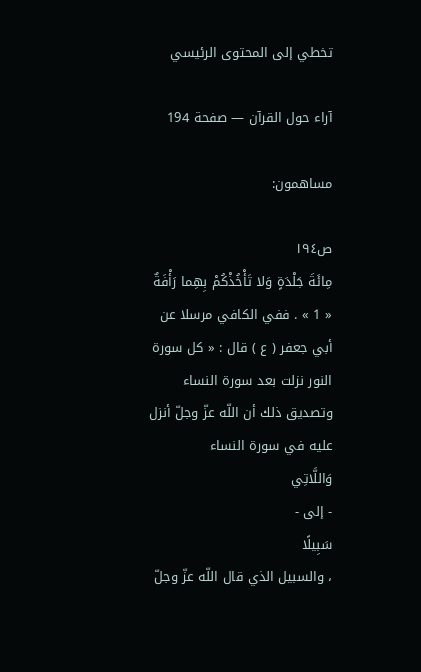تخطي إلى المحتوى الرئيسي

آراء حول القرآن — صفحة 194

مساهمون:

ص١٩٤
مِائَةَ جَلْدَةٍ وَلا تَأْخُذْكُمْ بِهِما رَأْفَةٌ
« 1 » . ففي الكافي مرسلا عن أبي جعفر ( ع ) قال : « كل سورة النور نزلت بعد سورة النساء وتصديق ذلك أن اللّه عزّ وجلّ أنزل عليه في سورة النساء
وَاللَّاتِي
- إلى -
سَبِيلًا
، والسبيل الذي قال اللّه عزّ وجلّ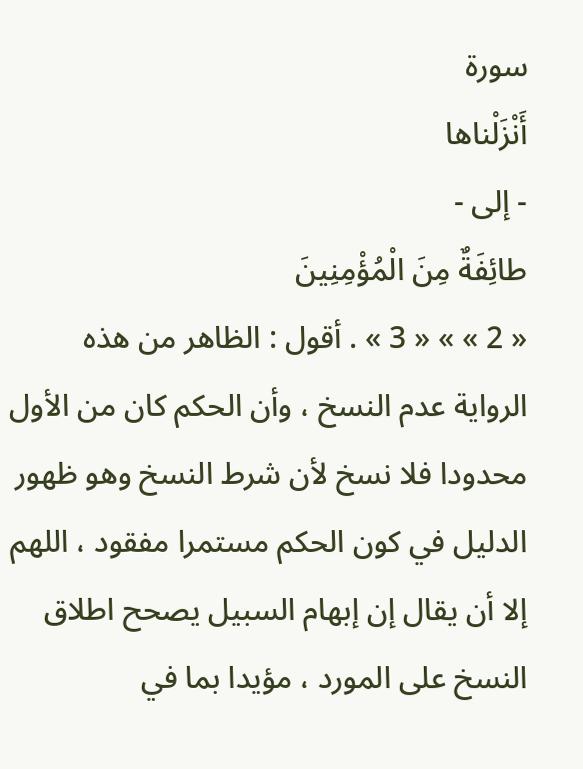سورة
أَنْزَلْناها
- إلى -
طائِفَةٌ مِنَ الْمُؤْمِنِينَ
« 2 » » « 3 » . أقول : الظاهر من هذه الرواية عدم النسخ ، وأن الحكم كان من الأول محدودا فلا نسخ لأن شرط النسخ وهو ظهور الدليل في كون الحكم مستمرا مفقود ، اللهم إلا أن يقال إن إبهام السبيل يصحح اطلاق النسخ على المورد ، مؤيدا بما في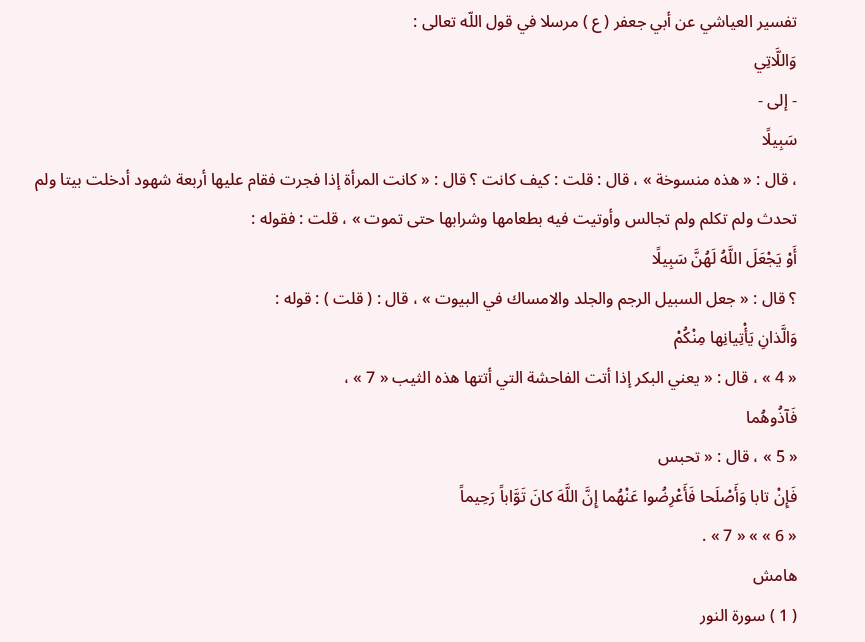تفسير العياشي عن أبي جعفر ( ع ) مرسلا في قول اللّه تعالى :
وَاللَّاتِي
- إلى -
سَبِيلًا
، قال : « هذه منسوخة » ، قال : قلت : كيف كانت ؟ قال : « كانت المرأة إذا فجرت فقام عليها أربعة شهود أدخلت بيتا ولم تحدث ولم تكلم ولم تجالس وأوتيت فيه بطعامها وشرابها حتى تموت » ، قلت : فقوله :
أَوْ يَجْعَلَ اللَّهُ لَهُنَّ سَبِيلًا
؟ قال : « جعل السبيل الرجم والجلد والامساك في البيوت » ، قال : ( قلت ) : قوله :
وَالَّذانِ يَأْتِيانِها مِنْكُمْ
« 4 » ، قال : « يعني البكر إذا أتت الفاحشة التي أتتها هذه الثيب « 7 » ،
فَآذُوهُما
« 5 » ، قال : « تحبس
فَإِنْ تابا وَأَصْلَحا فَأَعْرِضُوا عَنْهُما إِنَّ اللَّهَ كانَ تَوَّاباً رَحِيماً
« 6 » » « 7 » .
هامش
( 1 ) سورة النور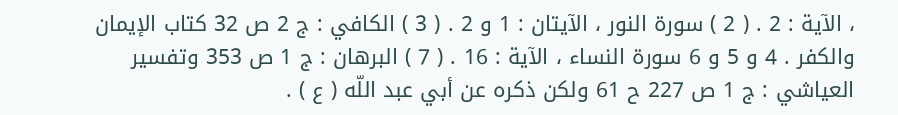، الآية : 2 . ( 2 ) سورة النور ، الآيتان : 1 و 2 . ( 3 ) الكافي : ج 2 ص 32 كتاب الإيمان والكفر . 4 و 5 و 6 سورة النساء ، الآية : 16 . ( 7 ) البرهان : ج 1 ص 353 وتفسير العياشي : ج 1 ص 227 ح 61 ولكن ذكره عن أبي عبد اللّه ( ع ) .